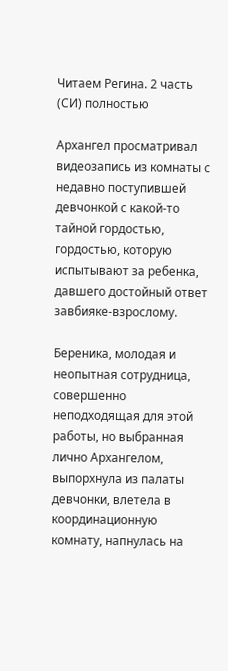Читаем Регина. 2 часть (СИ) полностью

Архангел просматривал видеозапись из комнаты с недавно поступившей девчонкой с какой-то тайной гордостью, гордостью, которую испытывают за ребенка, давшего достойный ответ завбияке-взрослому.

Береника, молодая и неопытная сотрудница, совершенно неподходящая для этой работы, но выбранная лично Архангелом, выпорхнула из палаты девчонки, влетела в координационную комнату, напнулась на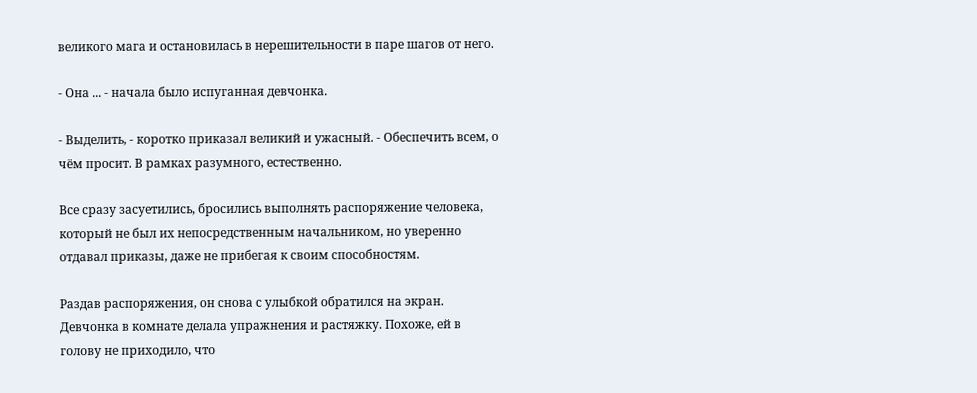великого мага и остановилась в нерешительности в паре шагов от него.

- Она ... - начала было испуганная девчонка.

- Выделить, - коротко приказал великий и ужасный. - Обеспечить всем, о чём просит. В рамках разумного, естественно.

Все сразу засуетились, бросились выполнять распоряжение человека, который не был их непосредственным начальником, но уверенно отдавал приказы, даже не прибегая к своим способностям.

Раздав распоряжения, он снова с улыбкой обратился на экран. Девчонка в комнате делала упражнения и растяжку. Похоже, ей в голову не приходило, что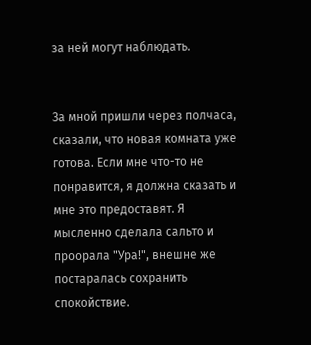за ней могут наблюдать.


За мной пришли через полчаса, сказали, что новая комната уже готова. Если мне что-то не понравится, я должна сказать и мне это предоставят. Я мысленно сделала сальто и проорала "Ура!", внешне же постаралась сохранить спокойствие.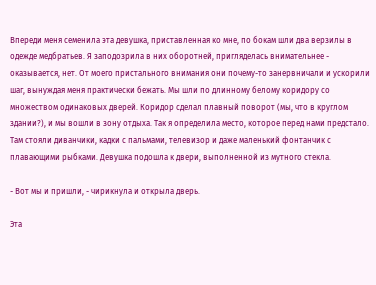Впереди меня семенила эта девушка, приставленная ко мне, по бокам шли два верзилы в одежде медбратьев. Я заподозрила в них оборотней, пригляделась внимательнее - оказывается, нет. От моего пристального внимания они почему-то занервничали и ускорили шаг, вынуждая меня практически бежать. Мы шли по длинному белому коридору со множеством одинаковых дверей. Коридор сделал плавный поворот (мы, что в круглом здании?), и мы вошли в зону отдыха. Так я определила место, которое перед нами предстало. Там стояли диванчики, кадки с пальмами, телевизор и даже маленький фонтанчик с плавающими рыбками. Девушка подошла к двери, выполненной из мутного стекла.

- Вот мы и пришли, - чирикнула и открыла дверь.

Эта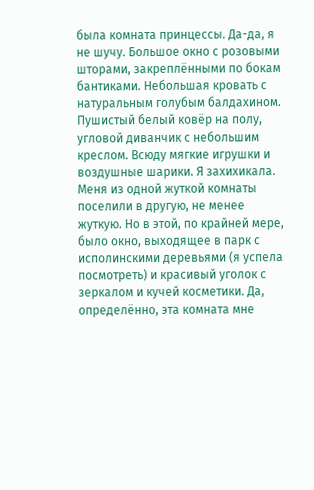была комната принцессы. Да-да, я не шучу. Большое окно с розовыми шторами, закреплёнными по бокам бантиками. Небольшая кровать с натуральным голубым балдахином. Пушистый белый ковёр на полу, угловой диванчик с небольшим креслом. Всюду мягкие игрушки и воздушные шарики. Я захихикала. Меня из одной жуткой комнаты поселили в другую, не менее жуткую. Но в этой, по крайней мере, было окно, выходящее в парк с исполинскими деревьями (я успела посмотреть) и красивый уголок с зеркалом и кучей косметики. Да, определённо, эта комната мне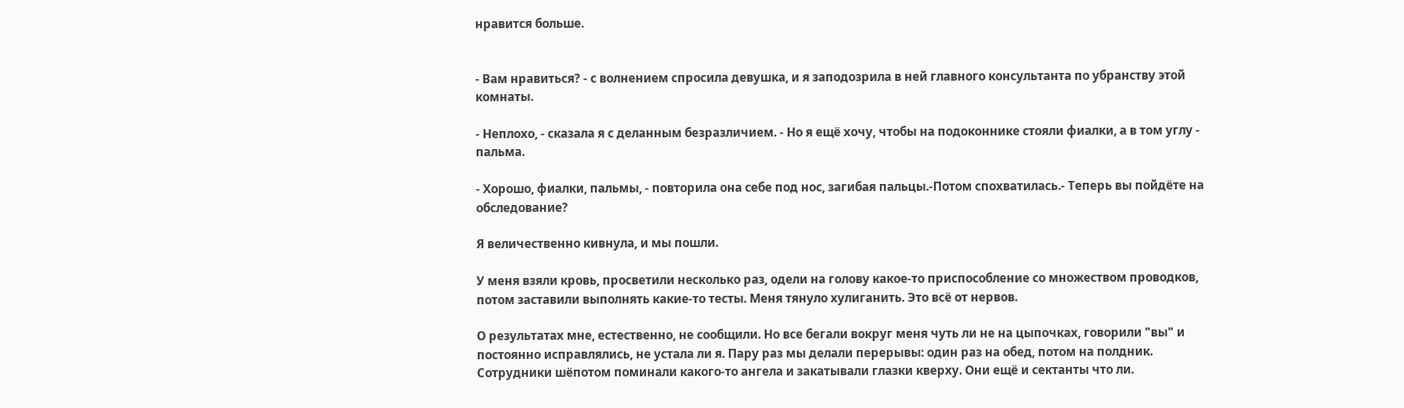нравится больше.


- Вам нравиться? - с волнением спросила девушка, и я заподозрила в ней главного консультанта по убранству этой комнаты.

- Неплохо, - сказала я с деланным безразличием. - Но я ещё хочу, чтобы на подоконнике стояли фиалки, а в том углу - пальма.

- Хорошо, фиалки, пальмы, - повторила она себе под нос, загибая пальцы.-Потом спохватилась.- Теперь вы пойдёте на обследование?

Я величественно кивнула, и мы пошли.

У меня взяли кровь, просветили несколько раз, одели на голову какое-то приспособление со множеством проводков, потом заставили выполнять какие-то тесты. Меня тянуло хулиганить. Это всё от нервов.

О результатах мне, естественно, не сообщили. Но все бегали вокруг меня чуть ли не на цыпочках, говорили "вы" и постоянно исправлялись, не устала ли я. Пару раз мы делали перерывы: один раз на обед, потом на полдник. Сотрудники шёпотом поминали какого-то ангела и закатывали глазки кверху. Они ещё и сектанты что ли.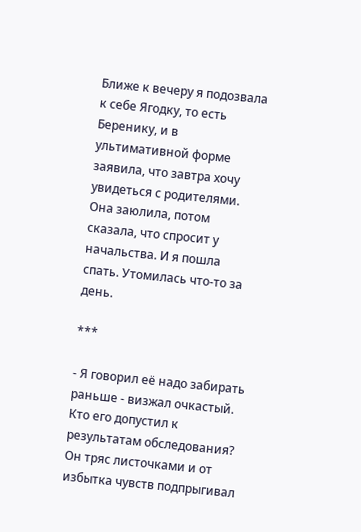Ближе к вечеру я подозвала к себе Ягодку, то есть Беренику, и в ультимативной форме заявила, что завтра хочу увидеться с родителями. Она заюлила, потом сказала, что спросит у начальства. И я пошла спать. Утомилась что-то за день.

***

- Я говорил её надо забирать раньше - визжал очкастый. Кто его допустил к результатам обследования? Он тряс листочками и от избытка чувств подпрыгивал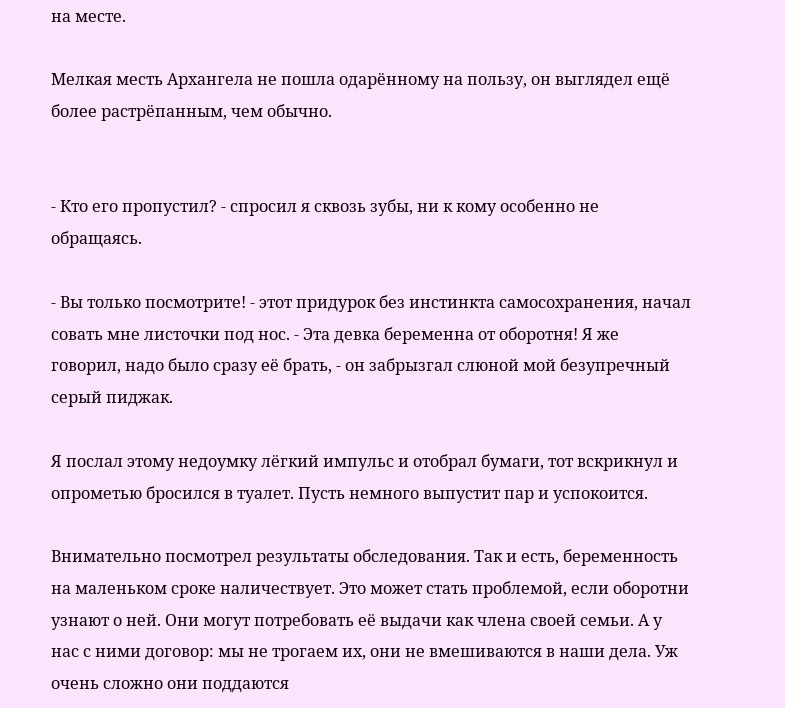на месте.

Мелкая месть Архангела не пошла одарённому на пользу, он выглядел ещё более растрёпанным, чем обычно.


- Кто его пропустил? - спросил я сквозь зубы, ни к кому особенно не обращаясь.

- Вы только посмотрите! - этот придурок без инстинкта самосохранения, начал совать мне листочки под нос. - Эта девка беременна от оборотня! Я же говорил, надо было сразу её брать, - он забрызгал слюной мой безупречный серый пиджак.

Я послал этому недоумку лёгкий импульс и отобрал бумаги, тот вскрикнул и опрометью бросился в туалет. Пусть немного выпустит пар и успокоится.

Внимательно посмотрел результаты обследования. Так и есть, беременность на маленьком сроке наличествует. Это может стать проблемой, если оборотни узнают о ней. Они могут потребовать её выдачи как члена своей семьи. А у нас с ними договор: мы не трогаем их, они не вмешиваются в наши дела. Уж очень сложно они поддаются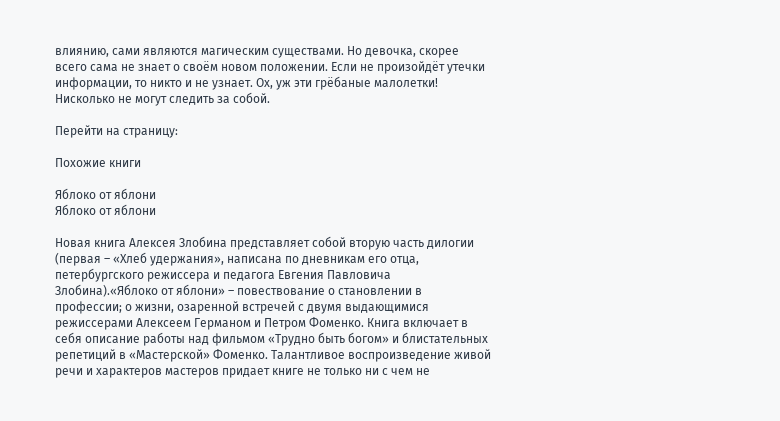влиянию, сами являются магическим существами. Но девочка, скорее всего сама не знает о своём новом положении. Если не произойдёт утечки информации, то никто и не узнает. Ох, уж эти грёбаные малолетки! Нисколько не могут следить за собой.

Перейти на страницу:

Похожие книги

Яблоко от яблони
Яблоко от яблони

Новая книга Алексея Злобина представляет собой вторую часть дилогии (первая – «Хлеб удержания», написана по дневникам его отца, петербургского режиссера и педагога Евгения Павловича Злобина).«Яблоко от яблони» – повествование о становлении в профессии; о жизни, озаренной встречей с двумя выдающимися режиссерами Алексеем Германом и Петром Фоменко. Книга включает в себя описание работы над фильмом «Трудно быть богом» и блистательных репетиций в «Мастерской» Фоменко. Талантливое воспроизведение живой речи и характеров мастеров придает книге не только ни с чем не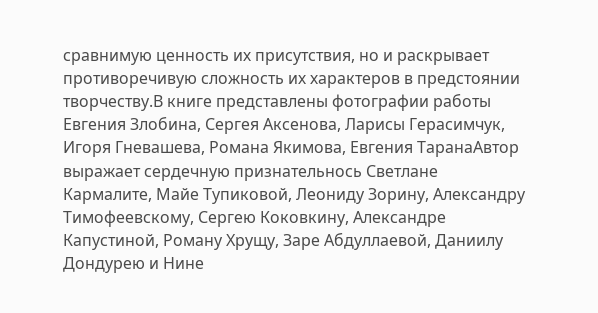сравнимую ценность их присутствия, но и раскрывает противоречивую сложность их характеров в предстоянии творчеству.В книге представлены фотографии работы Евгения Злобина, Сергея Аксенова, Ларисы Герасимчук, Игоря Гневашева, Романа Якимова, Евгения ТаранаАвтор выражает сердечную признательнось Светлане Кармалите, Майе Тупиковой, Леониду Зорину, Александру Тимофеевскому, Сергею Коковкину, Александре Капустиной, Роману Хрущу, Заре Абдуллаевой, Даниилу Дондурею и Нине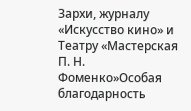Зархи, журналу «Искусство кино» и Театру «Мастерская П. Н. Фоменко»Особая благодарность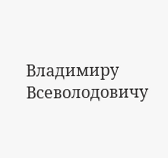Владимиру Всеволодовичу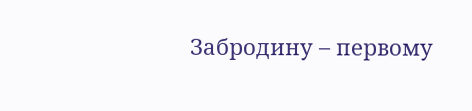Забродину – первому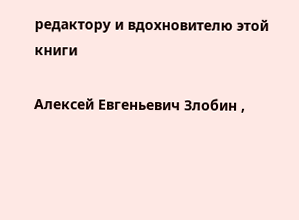редактору и вдохновителю этой книги

Алексей Евгеньевич Злобин ,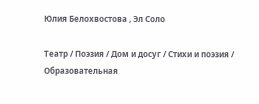Юлия Белохвостова , Эл Соло

Театр / Поэзия / Дом и досуг / Стихи и поэзия / Образовательная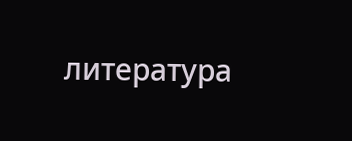литература